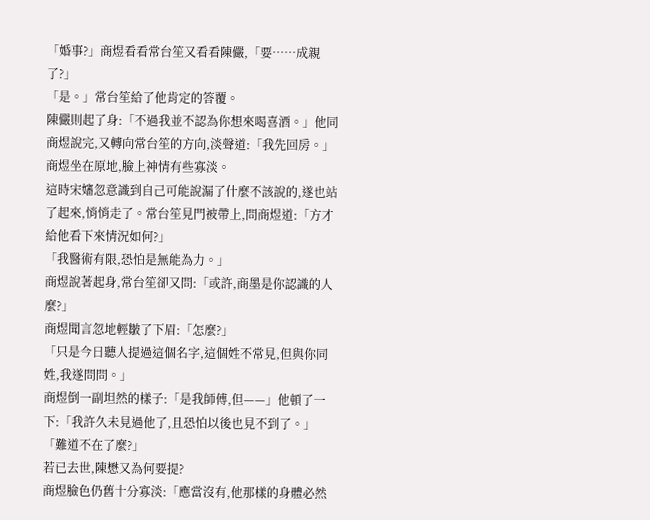「婚事?」商煜看看常台笙又看看陳儼,「要……成親了?」
「是。」常台笙給了他肯定的答覆。
陳儼則起了身:「不過我並不認為你想來喝喜酒。」他同商煜說完,又轉向常台笙的方向,淡聲道:「我先回房。」
商煜坐在原地,臉上神情有些寡淡。
這時宋嬸忽意識到自己可能說漏了什麼不該說的,遂也站了起來,悄悄走了。常台笙見門被帶上,問商煜道:「方才給他看下來情況如何?」
「我醫術有限,恐怕是無能為力。」
商煜說著起身,常台笙卻又問:「或許,商墨是你認識的人麼?」
商煜聞言忽地輕皺了下眉:「怎麼?」
「只是今日聽人提過這個名字,這個姓不常見,但與你同姓,我遂問問。」
商煜倒一副坦然的樣子:「是我師傅,但——」他頓了一下:「我許久未見過他了,且恐怕以後也見不到了。」
「難道不在了麼?」
若已去世,陳懋又為何要提?
商煜臉色仍舊十分寡淡:「應當沒有,他那樣的身體必然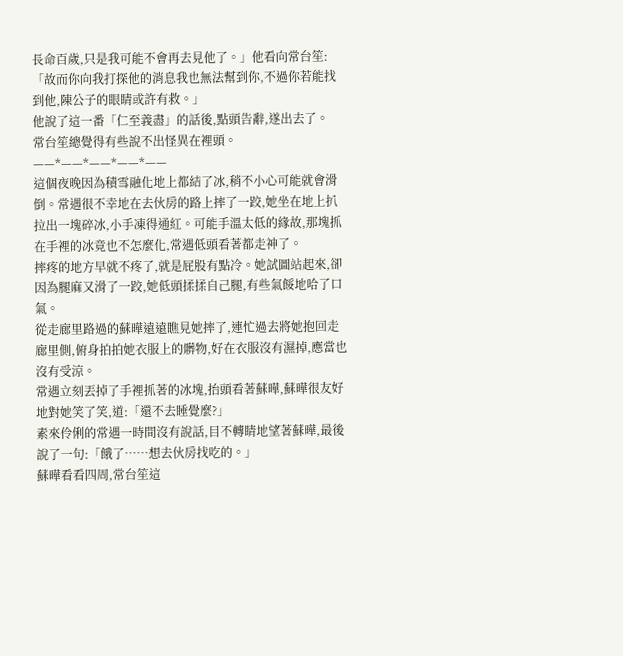長命百歲,只是我可能不會再去見他了。」他看向常台笙:「故而你向我打探他的消息我也無法幫到你,不過你若能找到他,陳公子的眼睛或許有救。」
他說了這一番「仁至義盡」的話後,點頭告辭,遂出去了。
常台笙總覺得有些說不出怪異在裡頭。
——*——*——*——*——
這個夜晚因為積雪融化地上都結了冰,稍不小心可能就會滑倒。常遇很不幸地在去伙房的路上摔了一跤,她坐在地上扒拉出一塊碎冰,小手凍得通紅。可能手溫太低的緣故,那塊抓在手裡的冰竟也不怎麼化,常遇低頭看著都走神了。
摔疼的地方早就不疼了,就是屁股有點冷。她試圖站起來,卻因為腿麻又滑了一跤,她低頭揉揉自己腿,有些氣餒地哈了口氣。
從走廊里路過的蘇曄遠遠瞧見她摔了,連忙過去將她抱回走廊里側,俯身拍拍她衣服上的髒物,好在衣服沒有濕掉,應當也沒有受涼。
常遇立刻丟掉了手裡抓著的冰塊,抬頭看著蘇曄,蘇曄很友好地對她笑了笑,道:「還不去睡覺麼?」
素來伶俐的常遇一時間沒有說話,目不轉睛地望著蘇曄,最後說了一句:「餓了……想去伙房找吃的。」
蘇曄看看四周,常台笙這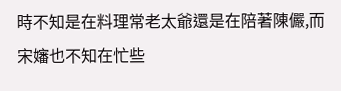時不知是在料理常老太爺還是在陪著陳儼,而宋嬸也不知在忙些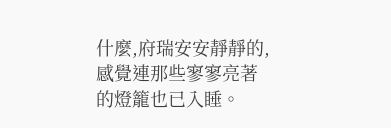什麼,府瑞安安靜靜的,感覺連那些寥寥亮著的燈籠也已入睡。